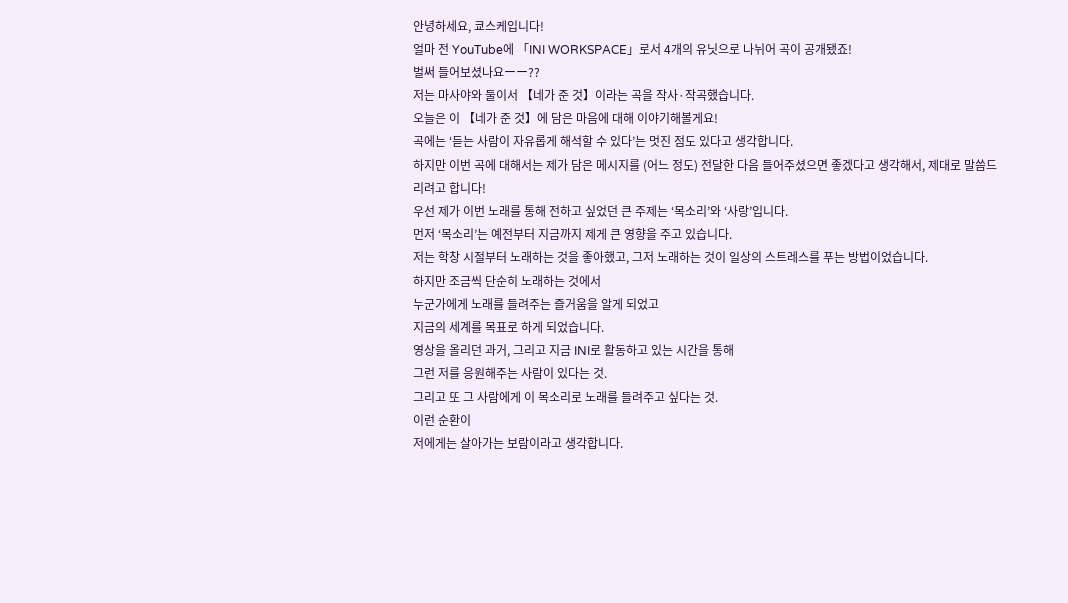안녕하세요, 쿄스케입니다!
얼마 전 YouTube에 「INI WORKSPACE」로서 4개의 유닛으로 나뉘어 곡이 공개됐죠!
벌써 들어보셨나요ーー??
저는 마사야와 둘이서 【네가 준 것】이라는 곡을 작사·작곡했습니다.
오늘은 이 【네가 준 것】에 담은 마음에 대해 이야기해볼게요!
곡에는 ‘듣는 사람이 자유롭게 해석할 수 있다’는 멋진 점도 있다고 생각합니다.
하지만 이번 곡에 대해서는 제가 담은 메시지를 (어느 정도) 전달한 다음 들어주셨으면 좋겠다고 생각해서, 제대로 말씀드리려고 합니다!
우선 제가 이번 노래를 통해 전하고 싶었던 큰 주제는 ‘목소리’와 ‘사랑’입니다.
먼저 ‘목소리’는 예전부터 지금까지 제게 큰 영향을 주고 있습니다.
저는 학창 시절부터 노래하는 것을 좋아했고, 그저 노래하는 것이 일상의 스트레스를 푸는 방법이었습니다.
하지만 조금씩 단순히 노래하는 것에서
누군가에게 노래를 들려주는 즐거움을 알게 되었고
지금의 세계를 목표로 하게 되었습니다.
영상을 올리던 과거, 그리고 지금 INI로 활동하고 있는 시간을 통해
그런 저를 응원해주는 사람이 있다는 것.
그리고 또 그 사람에게 이 목소리로 노래를 들려주고 싶다는 것.
이런 순환이
저에게는 살아가는 보람이라고 생각합니다.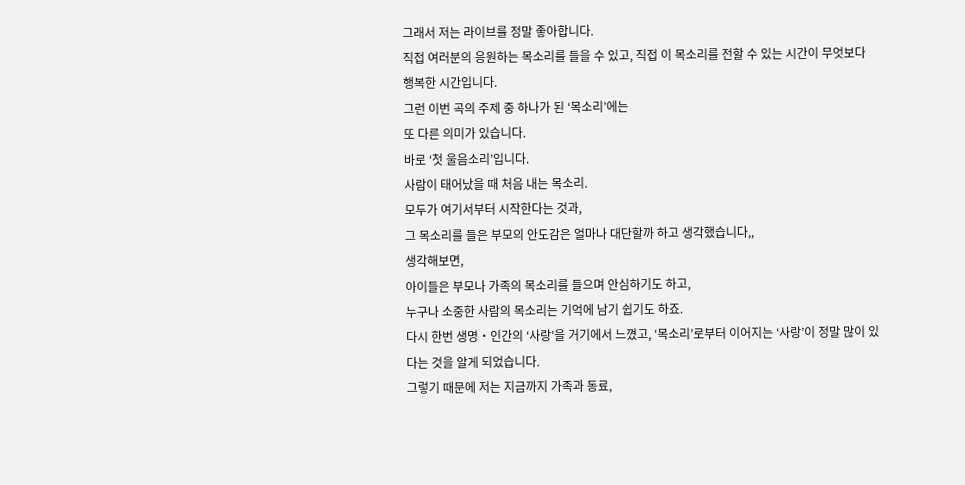그래서 저는 라이브를 정말 좋아합니다.
직접 여러분의 응원하는 목소리를 들을 수 있고, 직접 이 목소리를 전할 수 있는 시간이 무엇보다 행복한 시간입니다.
그런 이번 곡의 주제 중 하나가 된 ‘목소리’에는
또 다른 의미가 있습니다.
바로 ‘첫 울음소리’입니다.
사람이 태어났을 때 처음 내는 목소리.
모두가 여기서부터 시작한다는 것과,
그 목소리를 들은 부모의 안도감은 얼마나 대단할까 하고 생각했습니다,,
생각해보면,
아이들은 부모나 가족의 목소리를 들으며 안심하기도 하고,
누구나 소중한 사람의 목소리는 기억에 남기 쉽기도 하죠.
다시 한번 생명・인간의 ‘사랑’을 거기에서 느꼈고, ‘목소리’로부터 이어지는 ‘사랑’이 정말 많이 있다는 것을 알게 되었습니다.
그렇기 때문에 저는 지금까지 가족과 동료,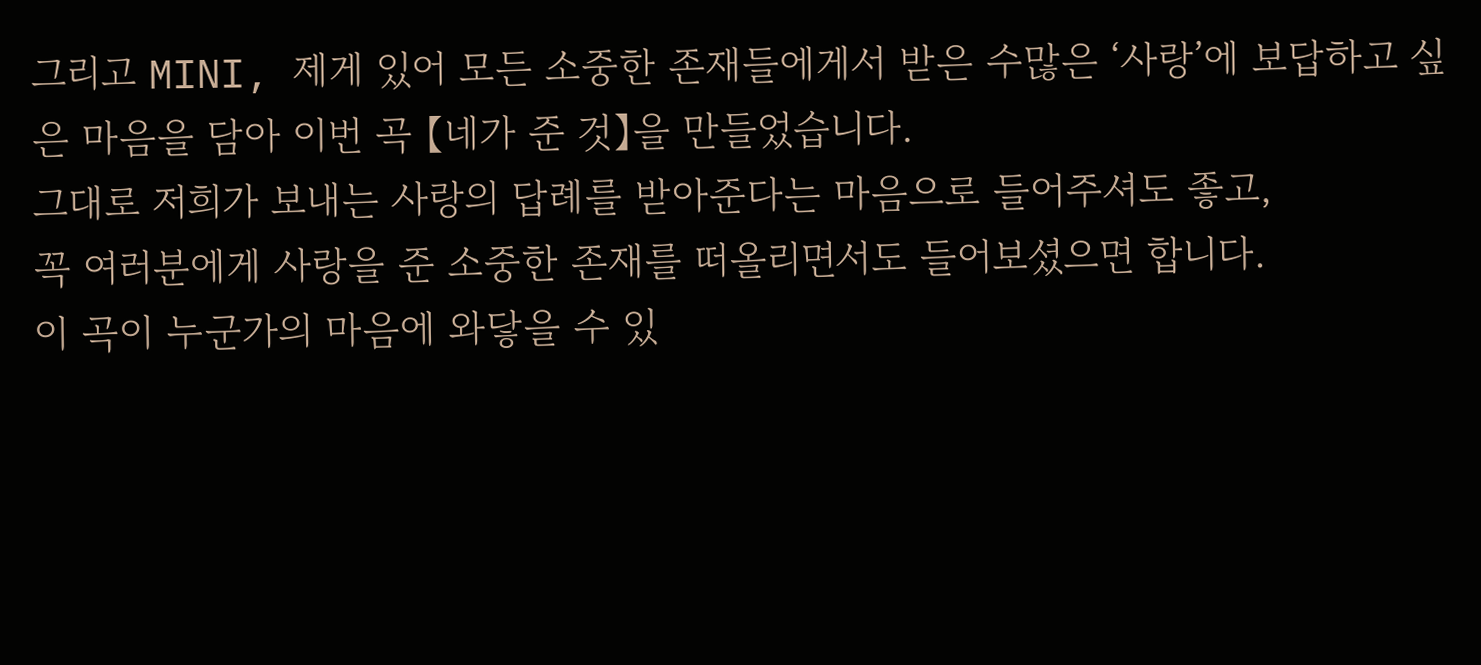그리고 MINI, 제게 있어 모든 소중한 존재들에게서 받은 수많은 ‘사랑’에 보답하고 싶은 마음을 담아 이번 곡 【네가 준 것】을 만들었습니다.
그대로 저희가 보내는 사랑의 답례를 받아준다는 마음으로 들어주셔도 좋고,
꼭 여러분에게 사랑을 준 소중한 존재를 떠올리면서도 들어보셨으면 합니다.
이 곡이 누군가의 마음에 와닿을 수 있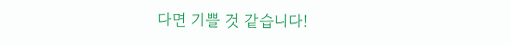다면 기쁠 것 같습니다!